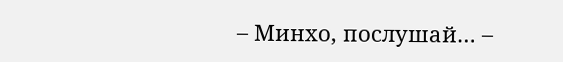– Минхо, послушай… –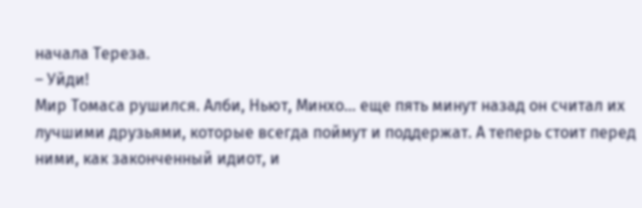начала Тереза.
– Уйди!
Мир Томаса рушился. Алби, Ньют, Минхо… еще пять минут назад он считал их лучшими друзьями, которые всегда поймут и поддержат. А теперь стоит перед ними, как законченный идиот, и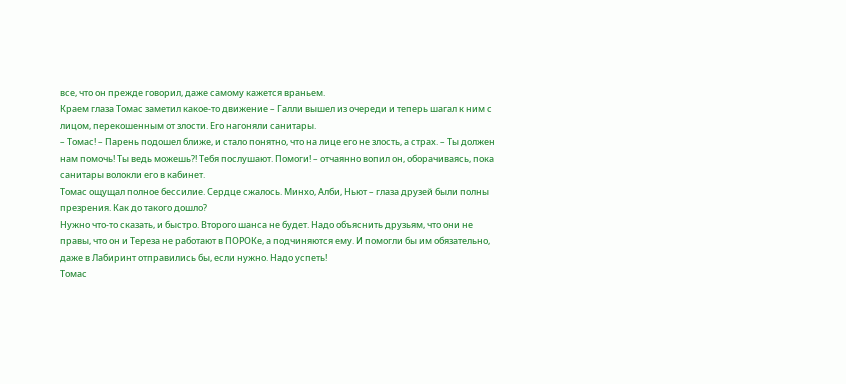все, что он прежде говорил, даже самому кажется враньем.
Краем глаза Томас заметил какое-то движение – Галли вышел из очереди и теперь шагал к ним с лицом, перекошенным от злости. Его нагоняли санитары.
– Томас! – Парень подошел ближе, и стало понятно, что на лице его не злость, а страх. – Ты должен нам помочь! Ты ведь можешь?! Тебя послушают. Помоги! – отчаянно вопил он, оборачиваясь, пока санитары волокли его в кабинет.
Томас ощущал полное бессилие. Сердце сжалось. Минхо, Алби, Ньют – глаза друзей были полны презрения. Как до такого дошло?
Нужно что-то сказать, и быстро. Второго шанса не будет. Надо объяснить друзьям, что они не правы, что он и Тереза не работают в ПОРОКе, а подчиняются ему. И помогли бы им обязательно, даже в Лабиринт отправились бы, если нужно. Надо успеть!
Томас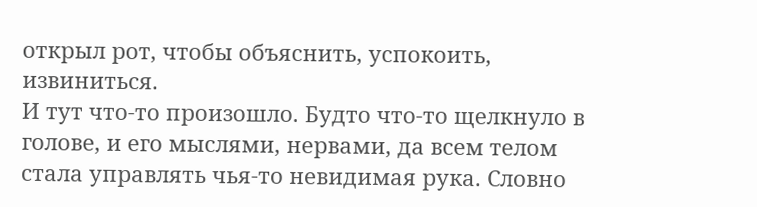открыл рот, чтобы объяснить, успокоить, извиниться.
И тут что-то произошло. Будто что-то щелкнуло в голове, и его мыслями, нервами, да всем телом стала управлять чья-то невидимая рука. Словно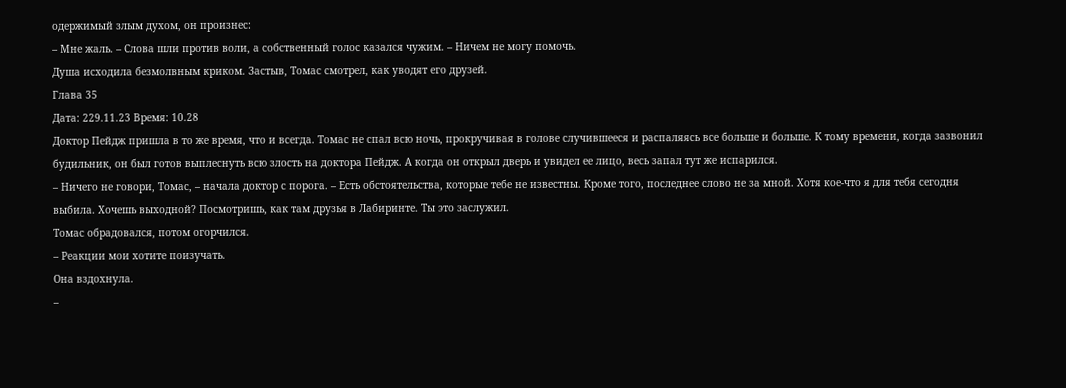одержимый злым духом, он произнес:
– Мне жаль. – Слова шли против воли, а собственный голос казался чужим. – Ничем не могу помочь.
Душа исходила безмолвным криком. Застыв, Томас смотрел, как уводят его друзей.
Глава 35
Дата: 229.11.23 Время: 10.28
Доктор Пейдж пришла в то же время, что и всегда. Томас не спал всю ночь, прокручивая в голове случившееся и распаляясь все больше и больше. К тому времени, когда зазвонил будильник, он был готов выплеснуть всю злость на доктора Пейдж. А когда он открыл дверь и увидел ее лицо, весь запал тут же испарился.
– Ничего не говори, Томас, – начала доктор с порога. – Есть обстоятельства, которые тебе не известны. Кроме того, последнее слово не за мной. Хотя кое-что я для тебя сегодня выбила. Хочешь выходной? Посмотришь, как там друзья в Лабиринте. Ты это заслужил.
Томас обрадовался, потом огорчился.
– Реакции мои хотите поизучать.
Она вздохнула.
–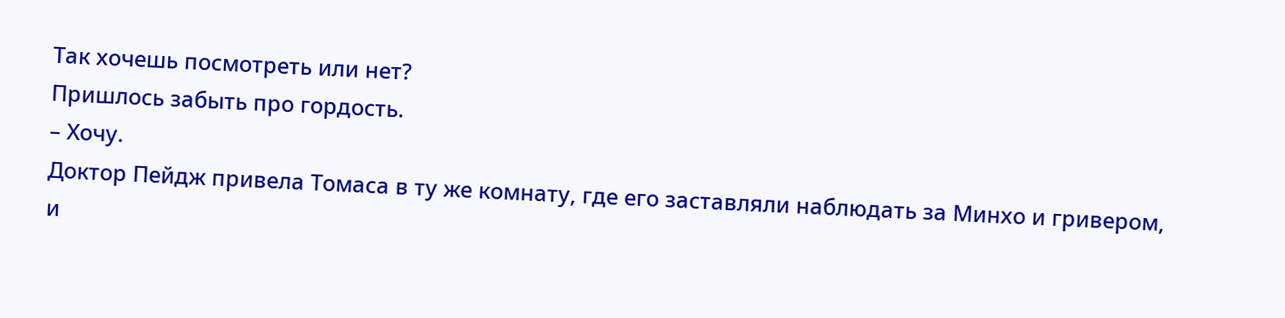Так хочешь посмотреть или нет?
Пришлось забыть про гордость.
– Хочу.
Доктор Пейдж привела Томаса в ту же комнату, где его заставляли наблюдать за Минхо и гривером, и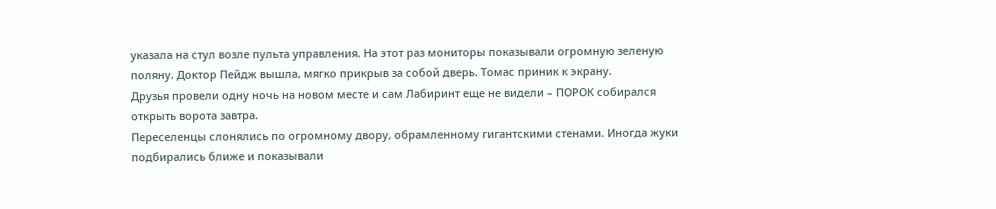указала на стул возле пульта управления. На этот раз мониторы показывали огромную зеленую поляну. Доктор Пейдж вышла, мягко прикрыв за собой дверь. Томас приник к экрану.
Друзья провели одну ночь на новом месте и сам Лабиринт еще не видели – ПОРОК собирался открыть ворота завтра.
Переселенцы слонялись по огромному двору, обрамленному гигантскими стенами. Иногда жуки подбирались ближе и показывали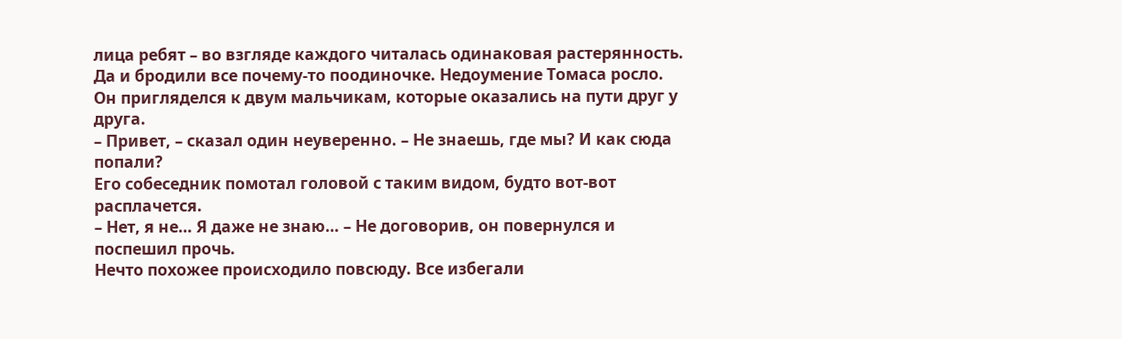лица ребят – во взгляде каждого читалась одинаковая растерянность. Да и бродили все почему-то поодиночке. Недоумение Томаса росло.
Он пригляделся к двум мальчикам, которые оказались на пути друг у друга.
– Привет, – сказал один неуверенно. – Не знаешь, где мы? И как сюда попали?
Его собеседник помотал головой с таким видом, будто вот-вот расплачется.
– Нет, я не… Я даже не знаю… – Не договорив, он повернулся и поспешил прочь.
Нечто похожее происходило повсюду. Все избегали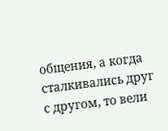общения, а когда сталкивались друг с другом, то вели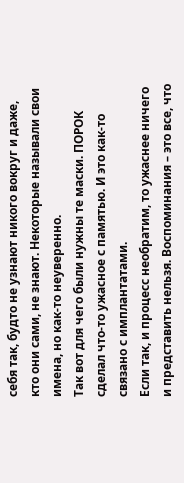себя так, будто не узнают никого вокруг и даже, кто они сами, не знают. Некоторые называли свои имена, но как-то неуверенно.
Так вот для чего были нужны те маски. ПОРОК сделал что-то ужасное с памятью. И это как-то связано с имплантатами.
Если так, и процесс необратим, то ужаснее ничего и представить нельзя. Воспоминания – это все, что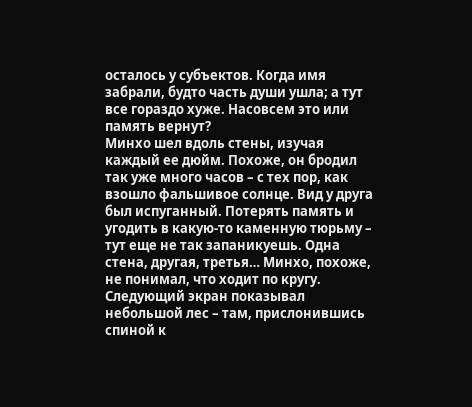осталось у субъектов. Когда имя забрали, будто часть души ушла; а тут все гораздо хуже. Насовсем это или память вернут?
Минхо шел вдоль стены, изучая каждый ее дюйм. Похоже, он бродил так уже много часов – с тех пор, как взошло фальшивое солнце. Вид у друга был испуганный. Потерять память и угодить в какую-то каменную тюрьму – тут еще не так запаникуешь. Одна стена, другая, третья… Минхо, похоже, не понимал, что ходит по кругу.
Следующий экран показывал небольшой лес – там, прислонившись спиной к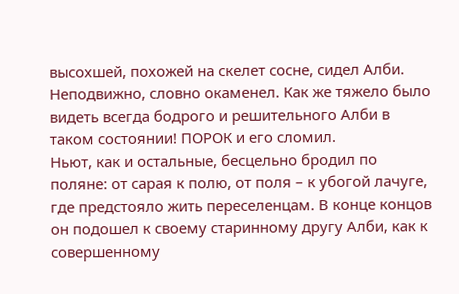высохшей, похожей на скелет сосне, сидел Алби. Неподвижно, словно окаменел. Как же тяжело было видеть всегда бодрого и решительного Алби в таком состоянии! ПОРОК и его сломил.
Ньют, как и остальные, бесцельно бродил по поляне: от сарая к полю, от поля – к убогой лачуге, где предстояло жить переселенцам. В конце концов он подошел к своему старинному другу Алби, как к совершенному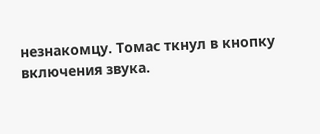незнакомцу. Томас ткнул в кнопку включения звука.